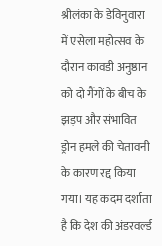श्रीलंका के डेविनुवारा में एसेला महोत्सव के दौरान कावडी अनुष्ठान को दो गैंगों के बीच के झड़प और संभावित ड्रोन हमले की चेतावनी के कारण रद्द किया गया। यह कदम दर्शाता है कि देश की अंडरवर्ल्ड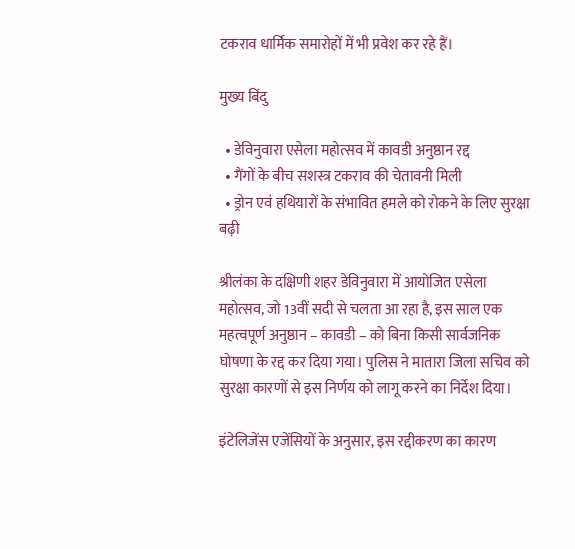टकराव धार्मिक समारोहों में भी प्रवेश कर रहे हैं।

मुख्य बिंदु

  • डेविनुवारा एसेला महोत्सव में कावडी अनुष्ठान रद्द
  • गैंगों के बीच सशस्त्र टकराव की चेतावनी मिली
  • ड्रोन एवं हथियारों के संभावित हमले को रोकने के लिए सुरक्षा बढ़ी

श्रीलंका के दक्षिणी शहर डेविनुवारा में आयोजित एसेला महोत्सव, जो 13वीं सदी से चलता आ रहा है, इस साल एक महत्वपूर्ण अनुष्ठान – कावडी – को बिना किसी सार्वजनिक घोषणा के रद्द कर दिया गया। पुलिस ने मातारा जिला सचिव को सुरक्षा कारणों से इस निर्णय को लागू करने का निर्देश दिया।

इंटेलिजेंस एजेंसियों के अनुसार, इस रद्दीकरण का कारण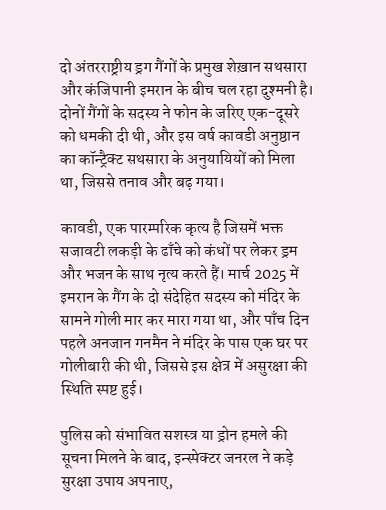दो अंतरराष्ट्रीय ड्रग गैंगों के प्रमुख शेख़ान सथसारा और कंजिपानी इमरान के बीच चल रहा दुश्मनी है। दोनों गैंगों के सदस्य ने फोन के जरिए एक-दूसरे को धमकी दी थी, और इस वर्ष कावडी अनुष्ठान का कॉन्ट्रैक्ट सथसारा के अनुयायियों को मिला था, जिससे तनाव और बढ़ गया।

कावडी, एक पारम्परिक कृत्य है जिसमें भक्त सजावटी लकड़ी के ढाँचे को कंधों पर लेकर ड्रम और भजन के साथ नृत्य करते हैं। मार्च 2025 में इमरान के गैंग के दो संदेहित सदस्य को मंदिर के सामने गोली मार कर मारा गया था, और पाँच दिन पहले अनजान गनमैन ने मंदिर के पास एक घर पर गोलीबारी की थी, जिससे इस क्षेत्र में असुरक्षा की स्थिति स्पष्ट हुई।

पुलिस को संभावित सशस्त्र या ड्रोन हमले की सूचना मिलने के बाद, इन्स्पेक्टर जनरल ने कड़े सुरक्षा उपाय अपनाए,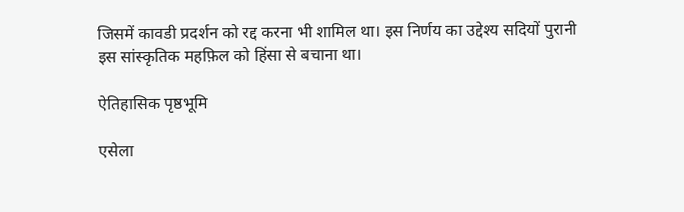जिसमें कावडी प्रदर्शन को रद्द करना भी शामिल था। इस निर्णय का उद्देश्य सदियों पुरानी इस सांस्कृतिक महफ़िल को हिंसा से बचाना था।

ऐतिहासिक पृष्ठभूमि

एसेला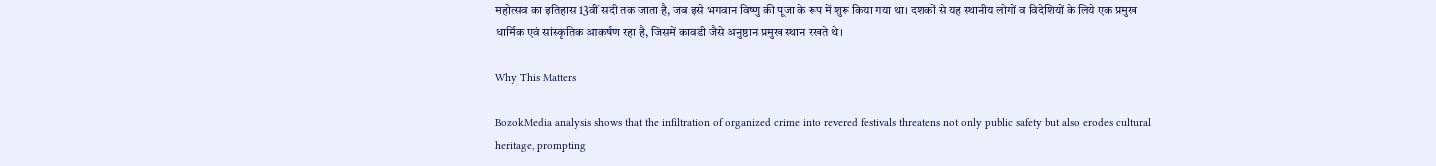महोत्सव का इतिहास 13वीं सदी तक जाता है, जब इसे भगवान विष्णु की पूजा के रूप में शुरू किया गया था। दशकों से यह स्थानीय लोगों व विदेशियों के लिये एक प्रमुख धार्मिक एवं सांस्कृतिक आकर्षण रहा है, जिसमें कावडी जैसे अनुष्ठान प्रमुख स्थान रखते थे।

Why This Matters

BozokMedia analysis shows that the infiltration of organized crime into revered festivals threatens not only public safety but also erodes cultural heritage, prompting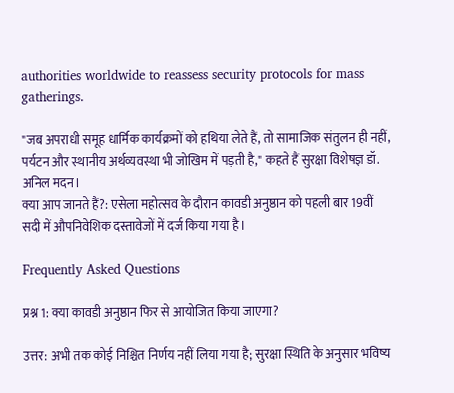authorities worldwide to reassess security protocols for mass gatherings.

"जब अपराधी समूह धार्मिक कार्यक्रमों को हथिया लेते हैं, तो सामाजिक संतुलन ही नहीं, पर्यटन और स्थानीय अर्थव्यवस्था भी जोखिम में पड़ती है," कहते हैं सुरक्षा विशेषज्ञ डॉ. अनिल मदन।
क्या आप जानते हैं?: एसेला महोत्सव के दौरान कावडी अनुष्ठान को पहली बार 19वीं सदी में औपनिवेशिक दस्तावेजों में दर्ज किया गया है।

Frequently Asked Questions

प्रश्न 1: क्या कावडी अनुष्ठान फिर से आयोजित किया जाएगा?

उत्तर: अभी तक कोई निश्चित निर्णय नहीं लिया गया है; सुरक्षा स्थिति के अनुसार भविष्य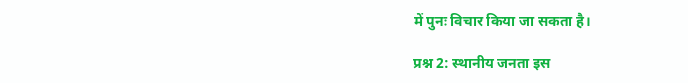में पुनः विचार किया जा सकता है।

प्रश्न 2: स्थानीय जनता इस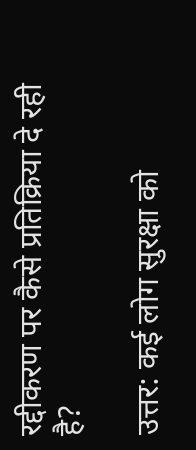रद्दीकरण पर कैसे प्रतिक्रिया दे रही है?

उत्तर: कई लोग सुरक्षा को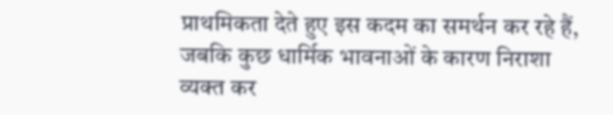प्राथमिकता देते हुए इस कदम का समर्थन कर रहे हैं, जबकि कुछ धार्मिक भावनाओं के कारण निराशा व्यक्त कर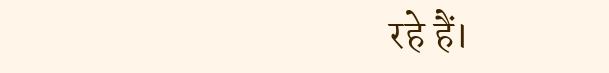रहे हैं।